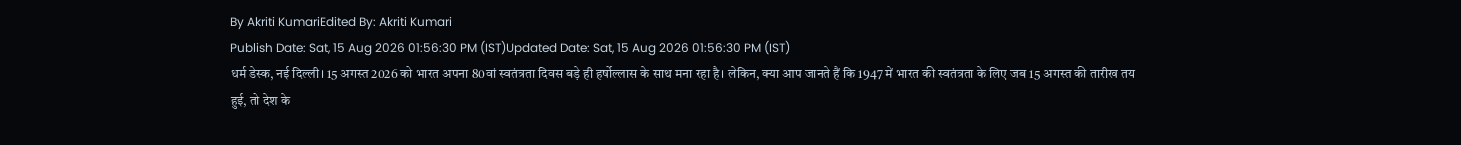By Akriti KumariEdited By: Akriti Kumari
Publish Date: Sat, 15 Aug 2026 01:56:30 PM (IST)Updated Date: Sat, 15 Aug 2026 01:56:30 PM (IST)
धर्म डेस्क, नई दिल्ली। 15 अगस्त 2026 को भारत अपना 80वां स्वतंत्रता दिवस बड़े ही हर्षोल्लास के साथ मना रहा है। लेकिन, क्या आप जानते हैं कि 1947 में भारत की स्वतंत्रता के लिए जब 15 अगस्त की तारीख तय हुई, तो देश के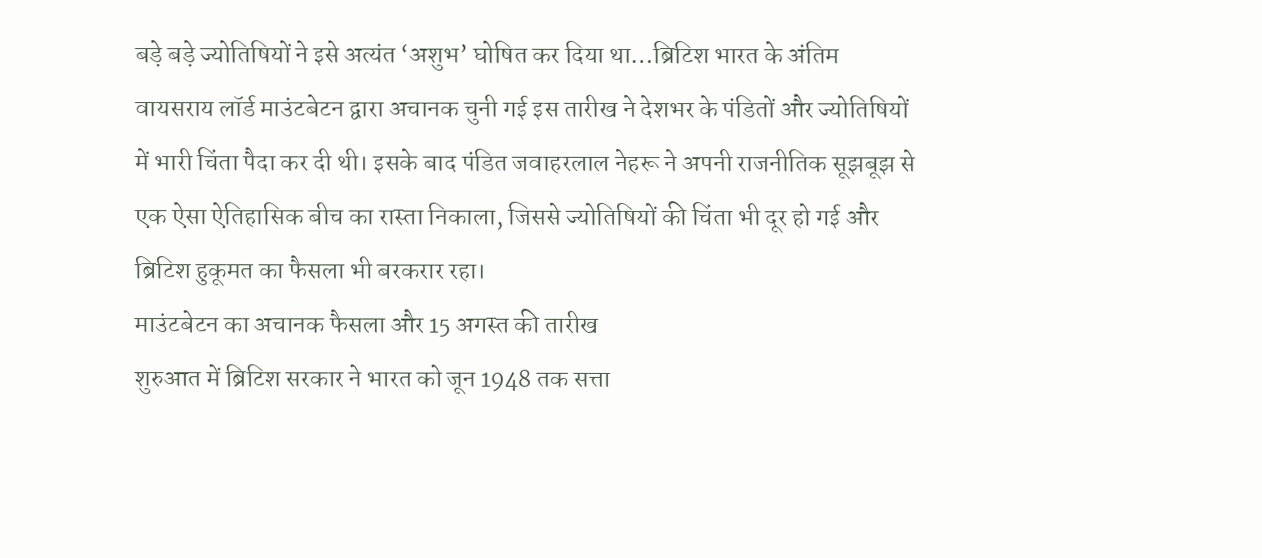बड़े बड़े ज्योतिषियों ने इसे अत्यंत ‘अशुभ’ घोषित कर दिया था…ब्रिटिश भारत के अंतिम वायसराय लॉर्ड माउंटबेटन द्वारा अचानक चुनी गई इस तारीख ने देशभर के पंडितों और ज्योतिषियों में भारी चिंता पैदा कर दी थी। इसके बाद पंडित जवाहरलाल नेहरू ने अपनी राजनीतिक सूझबूझ से एक ऐसा ऐतिहासिक बीच का रास्ता निकाला, जिससे ज्योतिषियों की चिंता भी दूर हो गई और ब्रिटिश हुकूमत का फैसला भी बरकरार रहा।
माउंटबेटन का अचानक फैसला और 15 अगस्त की तारीख
शुरुआत में ब्रिटिश सरकार ने भारत को जून 1948 तक सत्ता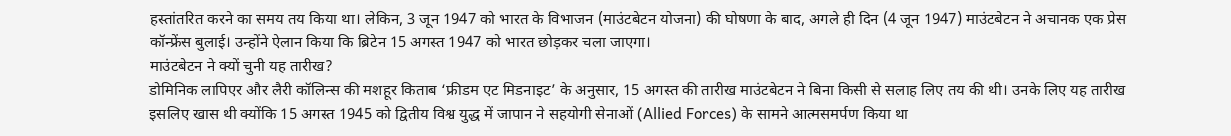हस्तांतरित करने का समय तय किया था। लेकिन, 3 जून 1947 को भारत के विभाजन (माउंटबेटन योजना) की घोषणा के बाद, अगले ही दिन (4 जून 1947) माउंटबेटन ने अचानक एक प्रेस कॉन्फ्रेंस बुलाई। उन्होंने ऐलान किया कि ब्रिटेन 15 अगस्त 1947 को भारत छोड़कर चला जाएगा।
माउंटबेटन ने क्यों चुनी यह तारीख?
डोमिनिक लापिएर और लैरी कॉलिन्स की मशहूर किताब ‘फ्रीडम एट मिडनाइट’ के अनुसार, 15 अगस्त की तारीख माउंटबेटन ने बिना किसी से सलाह लिए तय की थी। उनके लिए यह तारीख इसलिए खास थी क्योंकि 15 अगस्त 1945 को द्वितीय विश्व युद्ध में जापान ने सहयोगी सेनाओं (Allied Forces) के सामने आत्मसमर्पण किया था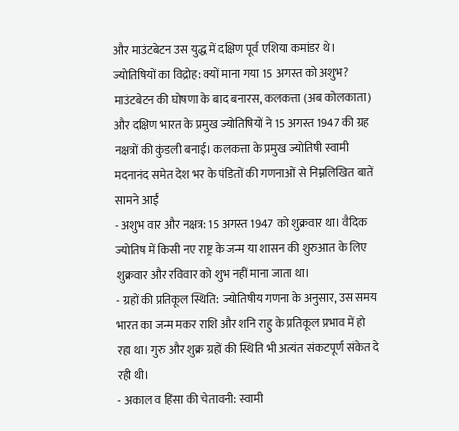और माउंटबेटन उस युद्ध में दक्षिण पूर्व एशिया कमांडर थे।
ज्योतिषियों का विद्रोह: क्यों माना गया 15 अगस्त को अशुभ?
माउंटबेटन की घोषणा के बाद बनारस, कलकत्ता (अब कोलकाता) और दक्षिण भारत के प्रमुख ज्योतिषियों ने 15 अगस्त 1947 की ग्रह नक्षत्रों की कुंडली बनाई। कलकत्ता के प्रमुख ज्योतिषी स्वामी मदनानंद समेत देश भर के पंडितों की गणनाओं से निम्नलिखित बातें सामने आईं
- अशुभ वार और नक्षत्र: 15 अगस्त 1947 को शुक्रवार था। वैदिक ज्योतिष में किसी नए राष्ट्र के जन्म या शासन की शुरुआत के लिए शुक्रवार और रविवार को शुभ नहीं माना जाता था।
- ग्रहों की प्रतिकूल स्थिति: ज्योतिषीय गणना के अनुसार, उस समय भारत का जन्म मकर राशि और शनि राहु के प्रतिकूल प्रभाव में हो रहा था। गुरु और शुक्र ग्रहों की स्थिति भी अत्यंत संकटपूर्ण संकेत दे रही थी।
- अकाल व हिंसा की चेतावनी: स्वामी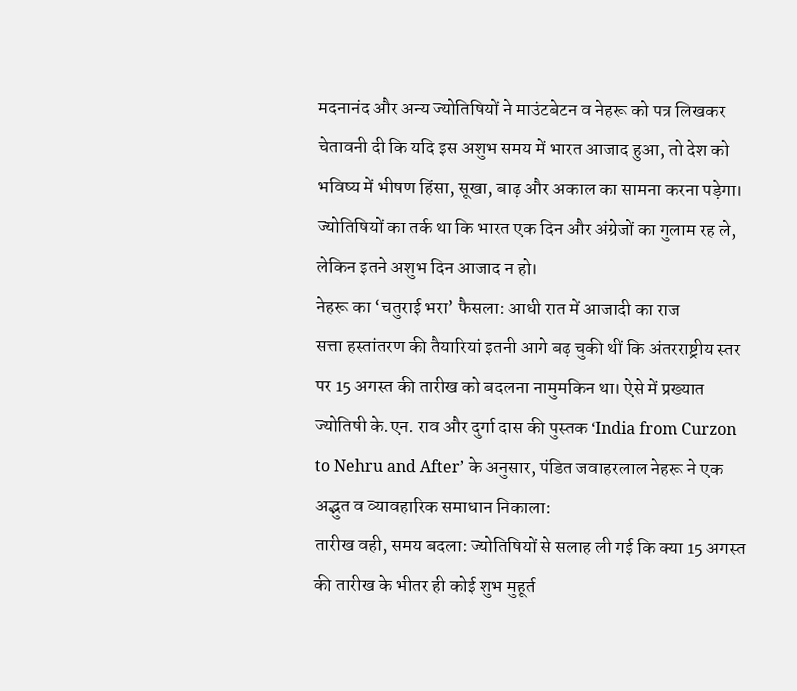मदनानंद और अन्य ज्योतिषियों ने माउंटबेटन व नेहरू को पत्र लिखकर चेतावनी दी कि यदि इस अशुभ समय में भारत आजाद हुआ, तो देश को भविष्य में भीषण हिंसा, सूखा, बाढ़ और अकाल का सामना करना पड़ेगा।
ज्योतिषियों का तर्क था कि भारत एक दिन और अंग्रेजों का गुलाम रह ले, लेकिन इतने अशुभ दिन आजाद न हो।
नेहरू का ‘चतुराई भरा’ फैसला: आधी रात में आजादी का राज
सत्ता हस्तांतरण की तैयारियां इतनी आगे बढ़ चुकी थीं कि अंतरराष्ट्रीय स्तर पर 15 अगस्त की तारीख को बदलना नामुमकिन था। ऐसे में प्रख्यात ज्योतिषी के.एन. राव और दुर्गा दास की पुस्तक ‘India from Curzon to Nehru and After’ के अनुसार, पंडित जवाहरलाल नेहरू ने एक अद्भुत व व्यावहारिक समाधान निकाला:
तारीख वही, समय बदला: ज्योतिषियों से सलाह ली गई कि क्या 15 अगस्त की तारीख के भीतर ही कोई शुभ मुहूर्त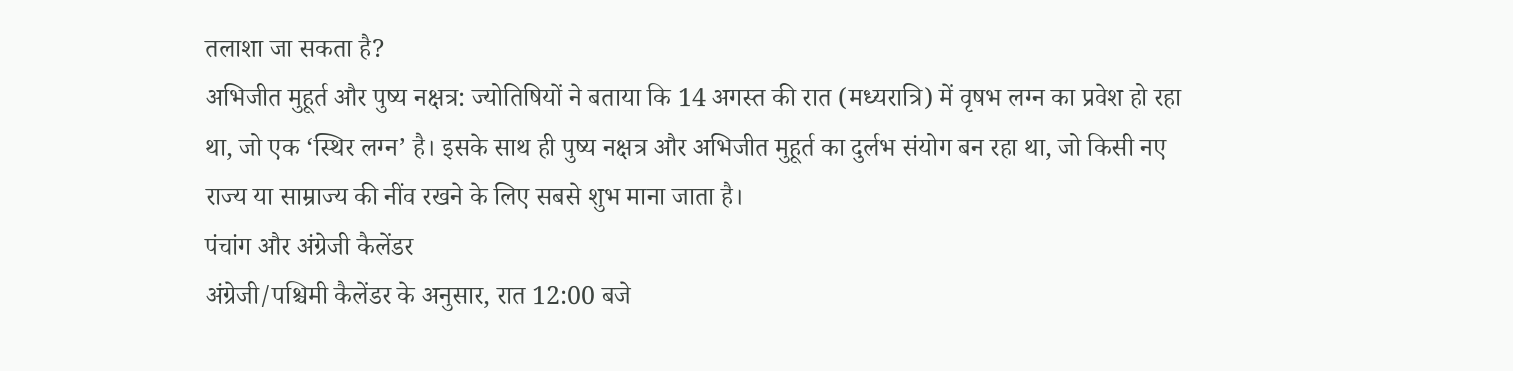तलाशा जा सकता है?
अभिजीत मुहूर्त और पुष्य नक्षत्र: ज्योतिषियों ने बताया कि 14 अगस्त की रात (मध्यरात्रि) में वृषभ लग्न का प्रवेश हो रहा था, जो एक ‘स्थिर लग्न’ है। इसके साथ ही पुष्य नक्षत्र और अभिजीत मुहूर्त का दुर्लभ संयोग बन रहा था, जो किसी नए राज्य या साम्राज्य की नींव रखने के लिए सबसे शुभ माना जाता है।
पंचांग और अंग्रेजी कैलेंडर
अंग्रेजी/पश्चिमी कैलेंडर के अनुसार, रात 12:00 बजे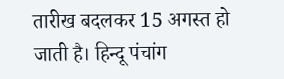तारीख बदलकर 15 अगस्त हो जाती है। हिन्दू पंचांग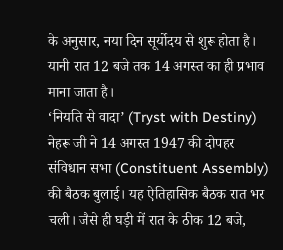के अनुसार, नया दिन सूर्योदय से शुरू होता है। यानी रात 12 बजे तक 14 अगस्त का ही प्रभाव माना जाता है।
‘नियति से वादा’ (Tryst with Destiny)
नेहरू जी ने 14 अगस्त 1947 की दोपहर संविधान सभा (Constituent Assembly) की बैठक बुलाई। यह ऐतिहासिक बैठक रात भर चली। जैसे ही घड़ी में रात के ठीक 12 बजे,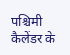पश्चिमी कैलेंडर के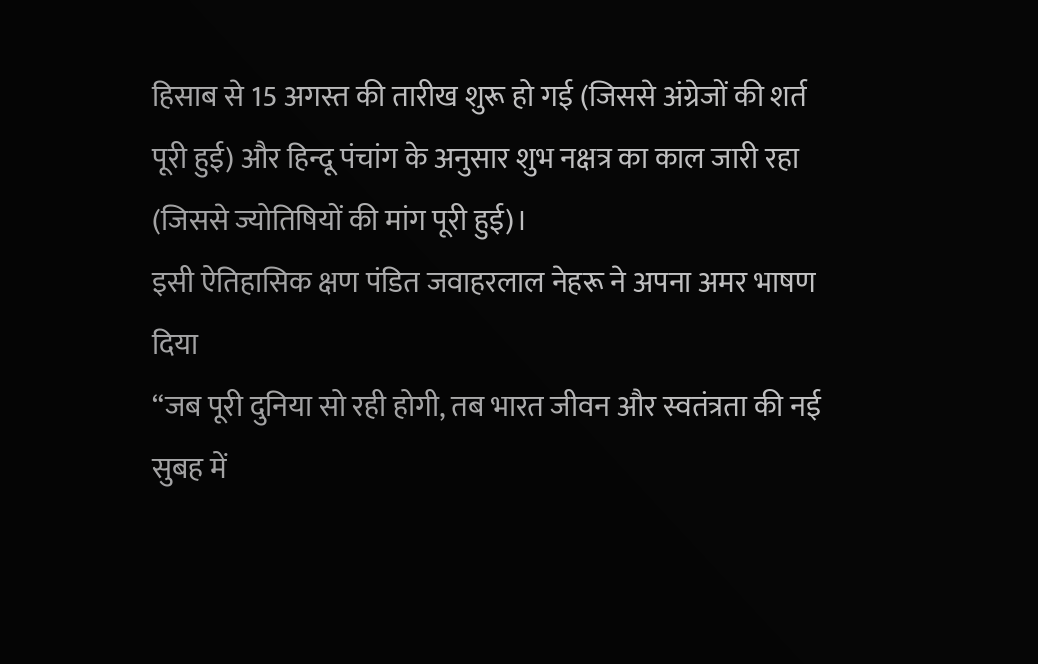हिसाब से 15 अगस्त की तारीख शुरू हो गई (जिससे अंग्रेजों की शर्त पूरी हुई) और हिन्दू पंचांग के अनुसार शुभ नक्षत्र का काल जारी रहा (जिससे ज्योतिषियों की मांग पूरी हुई)।
इसी ऐतिहासिक क्षण पंडित जवाहरलाल नेहरू ने अपना अमर भाषण दिया
“जब पूरी दुनिया सो रही होगी, तब भारत जीवन और स्वतंत्रता की नई सुबह में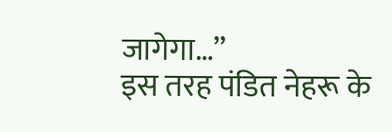जागेगा…”
इस तरह पंडित नेहरू के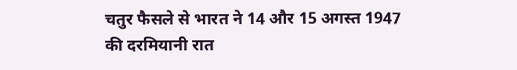चतुर फैसले से भारत ने 14 और 15 अगस्त 1947 की दरमियानी रात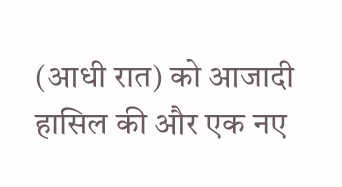(आधी रात) को आजादी हासिल की और एक नए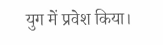युग में प्रवेश किया।